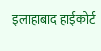इलाहाबाद हाईकोर्ट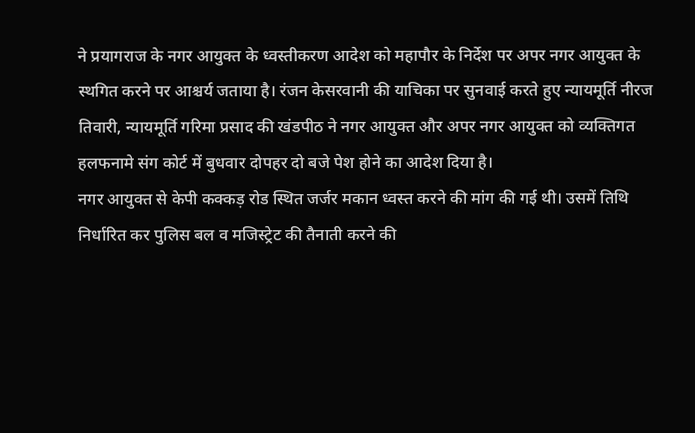ने प्रयागराज के नगर आयुक्त के ध्वस्तीकरण आदेश को महापौर के निर्देश पर अपर नगर आयुक्त के स्थगित करने पर आश्चर्य जताया है। रंजन केसरवानी की याचिका पर सुनवाई करते हुए न्यायमूर्ति नीरज तिवारी, न्यायमूर्ति गरिमा प्रसाद की खंडपीठ ने नगर आयुक्त और अपर नगर आयुक्त को व्यक्तिगत हलफनामे संग कोर्ट में बुधवार दोपहर दो बजे पेश होने का आदेश दिया है।
नगर आयुक्त से केपी कक्कड़ रोड स्थित जर्जर मकान ध्वस्त करने की मांग की गई थी। उसमें तिथि निर्धारित कर पुलिस बल व मजिस्ट्रेट की तैनाती करने की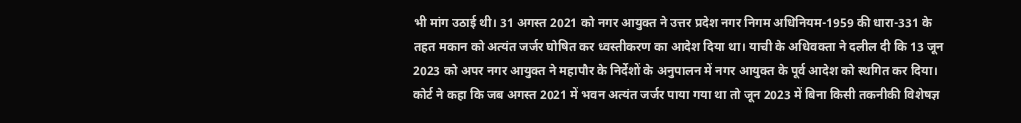भी मांग उठाई थी। 31 अगस्त 2021 को नगर आयुक्त ने उत्तर प्रदेश नगर निगम अधिनियम-1959 की धारा-331 के तहत मकान को अत्यंत जर्जर घोषित कर ध्वस्तीकरण का आदेश दिया था। याची के अधिवक्ता ने दलील दी कि 13 जून 2023 को अपर नगर आयुक्त ने महापौर के निर्देशों के अनुपालन में नगर आयुक्त के पूर्व आदेश को स्थगित कर दिया।
कोर्ट ने कहा कि जब अगस्त 2021 में भवन अत्यंत जर्जर पाया गया था तो जून 2023 में बिना किसी तकनीकी विशेषज्ञ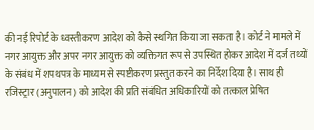की नई रिपोर्ट के ध्वस्तीकरण आदेश को कैसे स्थगित किया जा सकता है। कोर्ट ने मामले में नगर आयुक्त और अपर नगर आयुक्त को व्यक्तिगत रूप से उपस्थित होकर आदेश में दर्ज तथ्यों के संबंध में शपथपत्र के माध्यम से स्पष्टीकरण प्रस्तुत करने का निर्देश दिया है। साथ ही रजिस्ट्रार (अनुपालन) को आदेश की प्रति संबंधित अधिकारियों को तत्काल प्रेषित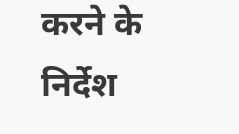करने के निर्देश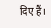दिए हैं।